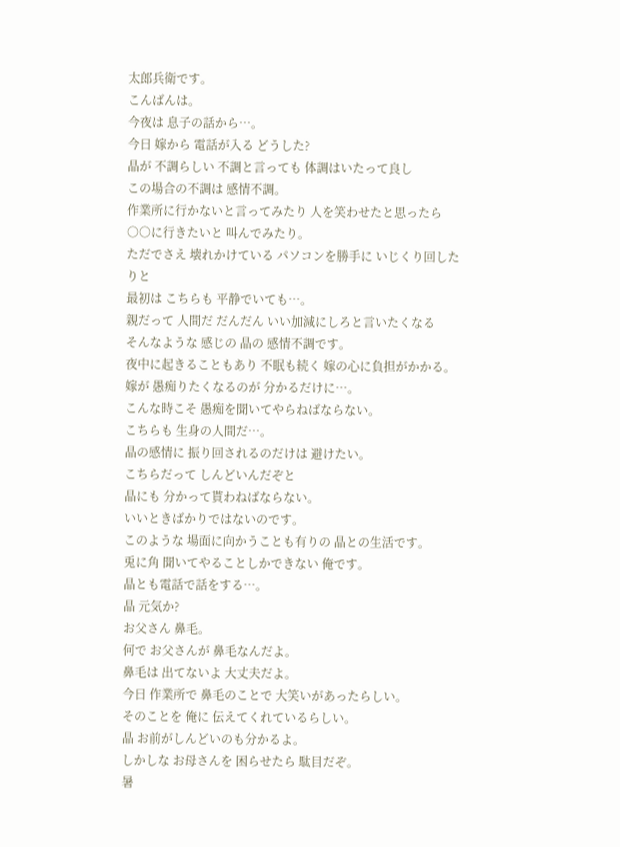太郎兵衛です。
こんばんは。
今夜は 息子の話から…。
今日 嫁から 電話が入る どうした?
晶が 不調らしい 不調と言っても 体調はいたって良し
この場合の不調は 感情不調。
作業所に行かないと言ってみたり 人を笑わせたと思ったら
○○に行きたいと 叫んでみたり。
ただでさえ 壊れかけている パソコンを勝手に いじくり回したりと
最初は こちらも 平静でいても…。
親だって 人間だ だんだん いい加減にしろと言いたくなる
そんなような 感じの 晶の 感情不調です。
夜中に起きることもあり 不眠も続く 嫁の心に負担がかかる。
嫁が 愚痴りたくなるのが 分かるだけに…。
こんな時こそ 愚痴を聞いてやらねばならない。
こちらも 生身の人間だ…。
晶の感情に 振り回されるのだけは 避けたい。
こちらだって しんどいんだぞと
晶にも 分かって貰わねばならない。
いいときばかりではないのです。
このような 場面に向かうことも有りの 晶との生活です。
兎に角 聞いてやることしかできない 俺です。
晶とも電話で話をする…。
晶 元気か?
お父さん 鼻毛。
何で お父さんが 鼻毛なんだよ。
鼻毛は 出てないよ 大丈夫だよ。
今日 作業所で 鼻毛のことで 大笑いがあったらしい。
そのことを 俺に 伝えてくれているらしい。
晶 お前がしんどいのも分かるよ。
しかしな お母さんを 困らせたら 駄目だぞ。
暑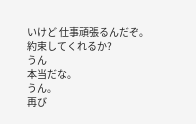いけど 仕事頑張るんだぞ。
約束してくれるか?
うん
本当だな。
うん。
再び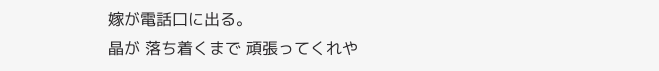嫁が電話口に出る。
晶が 落ち着くまで 頑張ってくれや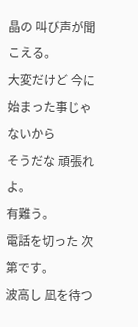晶の 叫び声が聞こえる。
大変だけど 今に始まった事じゃないから
そうだな 頑張れよ。
有難う。
電話を切った 次第です。
波高し 凪を待つ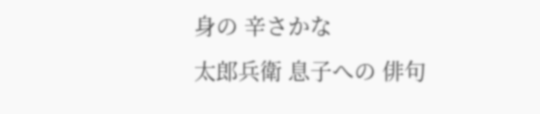身の 辛さかな
太郎兵衛 息子への 俳句